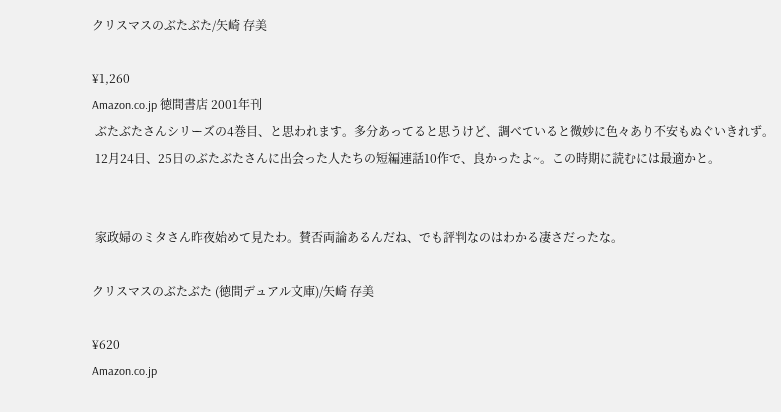クリスマスのぶたぶた/矢崎 存美

¥1,260
Amazon.co.jp 徳間書店 2001年刊
 ぶたぶたさんシリーズの4巻目、と思われます。多分あってると思うけど、調べていると微妙に色々あり不安もぬぐいきれず。
 12月24日、25日のぶたぶたさんに出会った人たちの短編連話10作で、良かったよ~。この時期に読むには最適かと。


 家政婦のミタさん昨夜始めて見たわ。賛否両論あるんだね、でも評判なのはわかる凄さだったな。

クリスマスのぶたぶた (徳間デュアル文庫)/矢崎 存美

¥620
Amazon.co.jp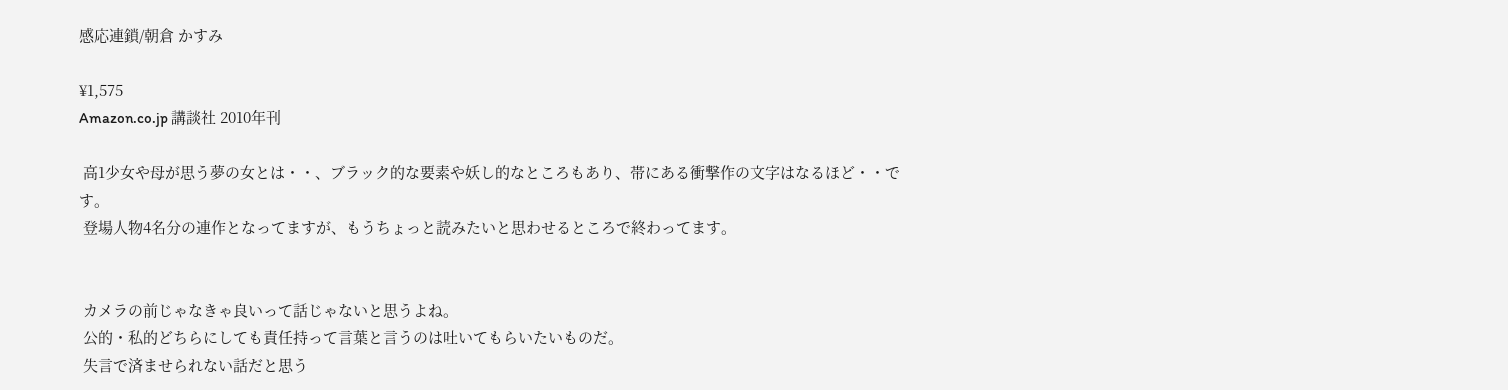感応連鎖/朝倉 かすみ

¥1,575
Amazon.co.jp 講談社 2010年刊

 高1少女や母が思う夢の女とは・・、ブラック的な要素や妖し的なところもあり、帯にある衝撃作の文字はなるほど・・です。
 登場人物4名分の連作となってますが、もうちょっと読みたいと思わせるところで終わってます。


 カメラの前じゃなきゃ良いって話じゃないと思うよね。
 公的・私的どちらにしても責任持って言葉と言うのは吐いてもらいたいものだ。
 失言で済ませられない話だと思う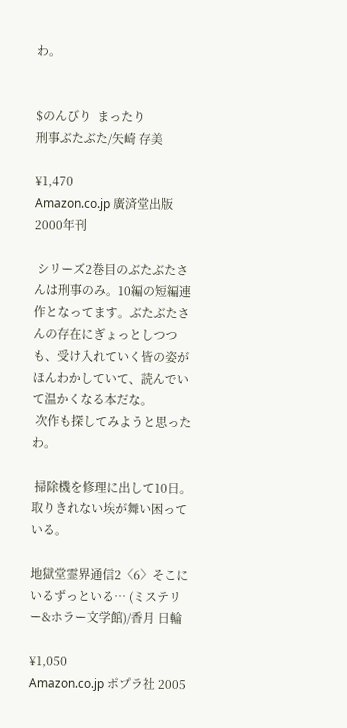わ。


$のんびり  まったり
刑事ぶたぶた/矢崎 存美

¥1,470
Amazon.co.jp 廣済堂出版 2000年刊

 シリーズ2巻目のぶたぶたさんは刑事のみ。10編の短編連作となってます。ぶたぶたさんの存在にぎょっとしつつも、受け入れていく皆の姿がほんわかしていて、読んでいて温かくなる本だな。
 次作も探してみようと思ったわ。

 掃除機を修理に出して10日。取りきれない埃が舞い困っている。

地獄堂霊界通信2〈6〉そこにいるずっといる… (ミステリー&ホラー文学館)/香月 日輪

¥1,050
Amazon.co.jp ポプラ社 2005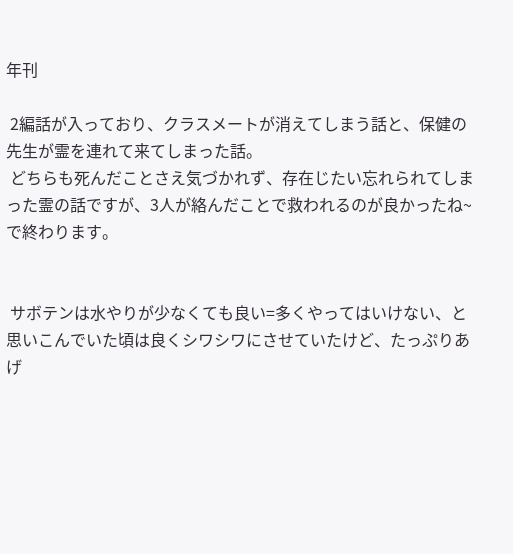年刊

 2編話が入っており、クラスメートが消えてしまう話と、保健の先生が霊を連れて来てしまった話。
 どちらも死んだことさえ気づかれず、存在じたい忘れられてしまった霊の話ですが、3人が絡んだことで救われるのが良かったね~で終わります。


 サボテンは水やりが少なくても良い=多くやってはいけない、と思いこんでいた頃は良くシワシワにさせていたけど、たっぷりあげ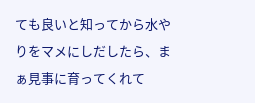ても良いと知ってから水やりをマメにしだしたら、まぁ見事に育ってくれて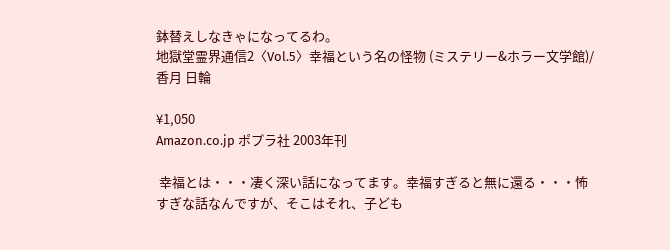鉢替えしなきゃになってるわ。
地獄堂霊界通信2〈Vol.5〉幸福という名の怪物 (ミステリー&ホラー文学館)/香月 日輪

¥1,050
Amazon.co.jp ポプラ社 2003年刊

 幸福とは・・・凄く深い話になってます。幸福すぎると無に還る・・・怖すぎな話なんですが、そこはそれ、子ども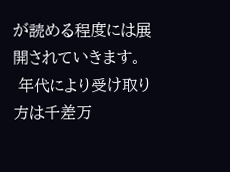が読める程度には展開されていきます。
 年代により受け取り方は千差万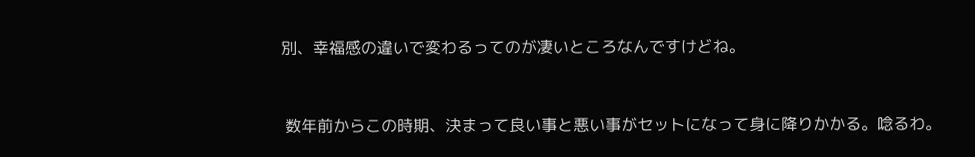別、幸福感の違いで変わるってのが凄いところなんですけどね。


 数年前からこの時期、決まって良い事と悪い事がセットになって身に降りかかる。唸るわ。